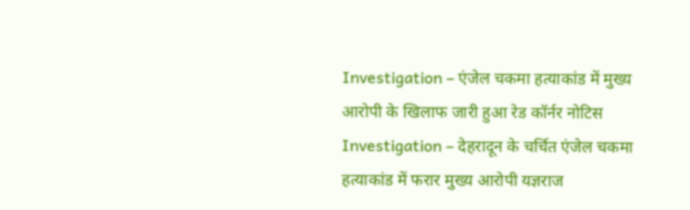Investigation – एंजेल चकमा हत्याकांड में मुख्य आरोपी के खिलाफ जारी हुआ रेड कॉर्नर नोटिस
Investigation – देहरादून के चर्चित एंजेल चकमा हत्याकांड में फरार मुख्य आरोपी यज्ञराज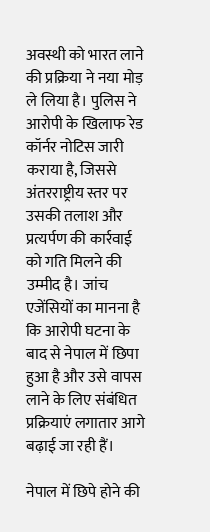अवस्थी को भारत लाने की प्रक्रिया ने नया मोड़ ले लिया है। पुलिस ने आरोपी के खिलाफ रेड कॉर्नर नोटिस जारी कराया है, जिससे अंतरराष्ट्रीय स्तर पर उसकी तलाश और प्रत्यर्पण की कार्रवाई को गति मिलने की उम्मीद है। जांच एजेंसियों का मानना है कि आरोपी घटना के बाद से नेपाल में छिपा हुआ है और उसे वापस लाने के लिए संबंधित प्रक्रियाएं लगातार आगे बढ़ाई जा रही हैं।

नेपाल में छिपे होने की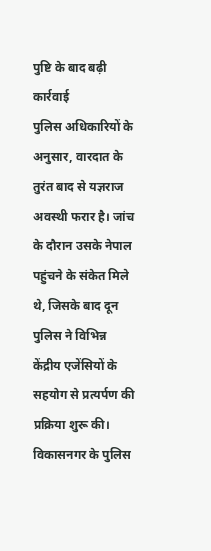पुष्टि के बाद बढ़ी कार्रवाई
पुलिस अधिकारियों के अनुसार, वारदात के तुरंत बाद से यज्ञराज अवस्थी फरार है। जांच के दौरान उसके नेपाल पहुंचने के संकेत मिले थे, जिसके बाद दून पुलिस ने विभिन्न केंद्रीय एजेंसियों के सहयोग से प्रत्यर्पण की प्रक्रिया शुरू की। विकासनगर के पुलिस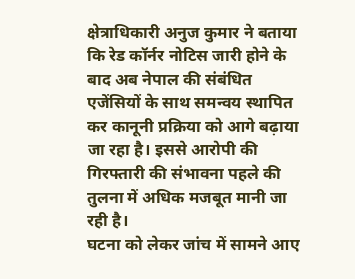क्षेत्राधिकारी अनुज कुमार ने बताया कि रेड कॉर्नर नोटिस जारी होने के बाद अब नेपाल की संबंधित एजेंसियों के साथ समन्वय स्थापित कर कानूनी प्रक्रिया को आगे बढ़ाया जा रहा है। इससे आरोपी की गिरफ्तारी की संभावना पहले की तुलना में अधिक मजबूत मानी जा रही है।
घटना को लेकर जांच में सामने आए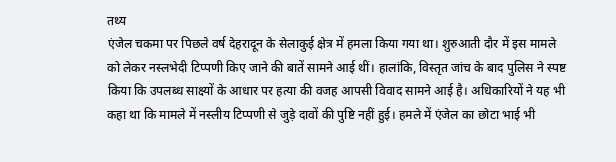तथ्य
एंजेल चकमा पर पिछले वर्ष देहरादून के सेलाकुई क्षेत्र में हमला किया गया था। शुरुआती दौर में इस मामले को लेकर नस्लभेदी टिप्पणी किए जाने की बातें सामने आई थीं। हालांकि, विस्तृत जांच के बाद पुलिस ने स्पष्ट किया कि उपलब्ध साक्ष्यों के आधार पर हत्या की वजह आपसी विवाद सामने आई है। अधिकारियों ने यह भी कहा था कि मामले में नस्लीय टिप्पणी से जुड़े दावों की पुष्टि नहीं हुई। हमले में एंजेल का छोटा भाई भी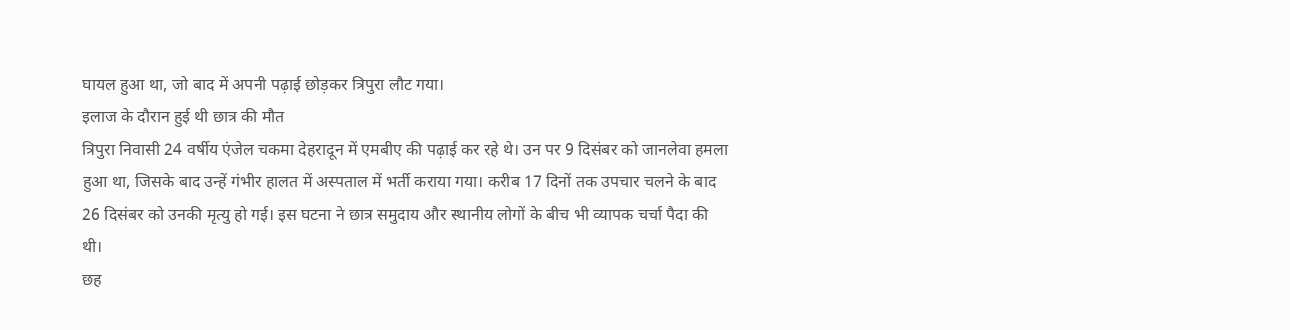घायल हुआ था, जो बाद में अपनी पढ़ाई छोड़कर त्रिपुरा लौट गया।
इलाज के दौरान हुई थी छात्र की मौत
त्रिपुरा निवासी 24 वर्षीय एंजेल चकमा देहरादून में एमबीए की पढ़ाई कर रहे थे। उन पर 9 दिसंबर को जानलेवा हमला हुआ था, जिसके बाद उन्हें गंभीर हालत में अस्पताल में भर्ती कराया गया। करीब 17 दिनों तक उपचार चलने के बाद 26 दिसंबर को उनकी मृत्यु हो गई। इस घटना ने छात्र समुदाय और स्थानीय लोगों के बीच भी व्यापक चर्चा पैदा की थी।
छह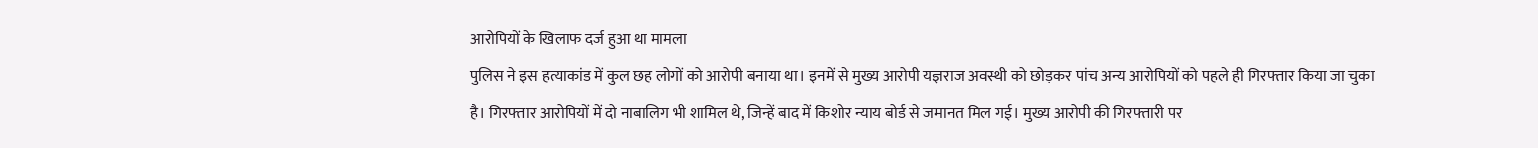आरोपियों के खिलाफ दर्ज हुआ था मामला
पुलिस ने इस हत्याकांड में कुल छह लोगों को आरोपी बनाया था। इनमें से मुख्य आरोपी यज्ञराज अवस्थी को छोड़कर पांच अन्य आरोपियों को पहले ही गिरफ्तार किया जा चुका है। गिरफ्तार आरोपियों में दो नाबालिग भी शामिल थे, जिन्हें बाद में किशोर न्याय बोर्ड से जमानत मिल गई। मुख्य आरोपी की गिरफ्तारी पर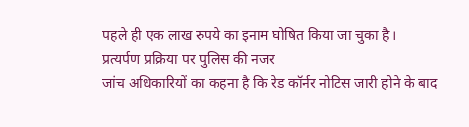पहले ही एक लाख रुपये का इनाम घोषित किया जा चुका है।
प्रत्यर्पण प्रक्रिया पर पुलिस की नजर
जांच अधिकारियों का कहना है कि रेड कॉर्नर नोटिस जारी होने के बाद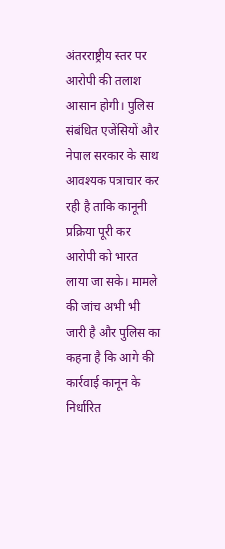अंतरराष्ट्रीय स्तर पर आरोपी की तलाश आसान होगी। पुलिस संबंधित एजेंसियों और नेपाल सरकार के साथ आवश्यक पत्राचार कर रही है ताकि कानूनी प्रक्रिया पूरी कर आरोपी को भारत लाया जा सके। मामले की जांच अभी भी जारी है और पुलिस का कहना है कि आगे की कार्रवाई कानून के निर्धारित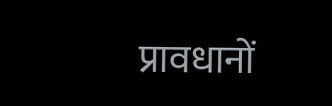प्रावधानों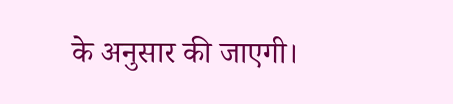के अनुसार की जाएगी।